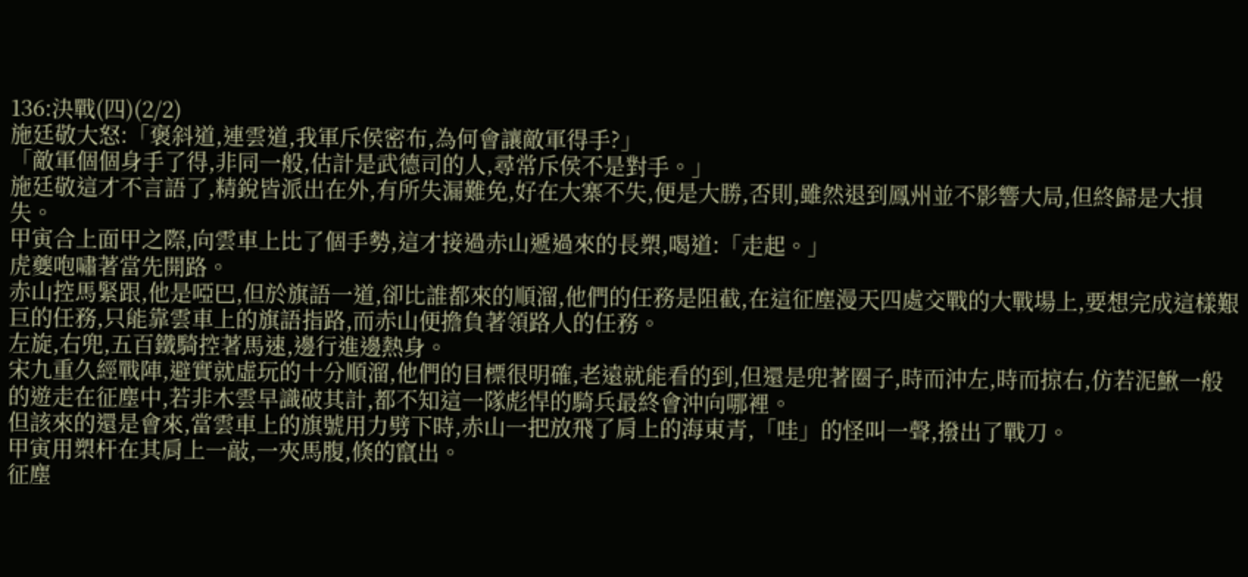136:決戰(四)(2/2)
施廷敬大怒:「褒斜道,連雲道,我軍斥侯密布,為何會讓敵軍得手?」
「敵軍個個身手了得,非同一般,估計是武德司的人,尋常斥侯不是對手。」
施廷敬這才不言語了,精銳皆派出在外,有所失漏難免,好在大寨不失,便是大勝,否則,雖然退到鳳州並不影響大局,但終歸是大損失。
甲寅合上面甲之際,向雲車上比了個手勢,這才接過赤山遞過來的長槊,喝道:「走起。」
虎夔咆嘯著當先開路。
赤山控馬緊跟,他是啞巴,但於旗語一道,卻比誰都來的順溜,他們的任務是阻截,在這征塵漫天四處交戰的大戰場上,要想完成這樣艱巨的任務,只能靠雲車上的旗語指路,而赤山便擔負著領路人的任務。
左旋,右兜,五百鐵騎控著馬速,邊行進邊熱身。
宋九重久經戰陣,避實就虛玩的十分順溜,他們的目標很明確,老遠就能看的到,但還是兜著圈子,時而沖左,時而掠右,仿若泥鰍一般的遊走在征塵中,若非木雲早識破其計,都不知這一隊彪悍的騎兵最終會沖向哪裡。
但該來的還是會來,當雲車上的旗號用力劈下時,赤山一把放飛了肩上的海東青,「哇」的怪叫一聲,撥出了戰刀。
甲寅用槊杆在其肩上一敲,一夾馬腹,倏的竄出。
征塵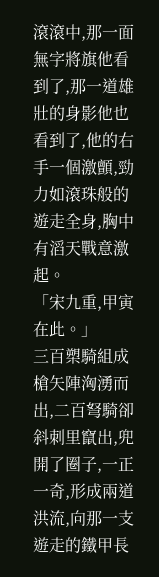滾滾中,那一面無字將旗他看到了,那一道雄壯的身影他也看到了,他的右手一個激顫,勁力如滾珠般的遊走全身,胸中有滔天戰意激起。
「宋九重,甲寅在此。」
三百槊騎組成槍矢陣洶湧而出,二百弩騎卻斜刺里竄出,兜開了圈子,一正一奇,形成兩道洪流,向那一支遊走的鐵甲長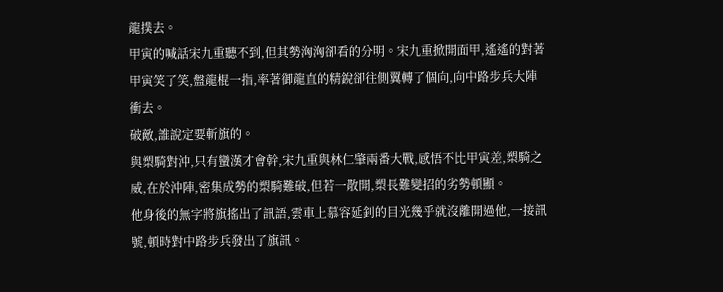龍撲去。
甲寅的喊話宋九重聽不到,但其勢洶洶卻看的分明。宋九重掀開面甲,遙遙的對著甲寅笑了笑,盤龍棍一指,率著御龍直的精銳卻往側翼轉了個向,向中路步兵大陣衝去。
破敵,誰說定要斬旗的。
與槊騎對沖,只有蠻漢才會幹,宋九重與林仁肇兩番大戰,感悟不比甲寅差,槊騎之威,在於沖陣,密集成勢的槊騎難破,但若一散開,槊長難變招的劣勢頓顯。
他身後的無字將旗搖出了訊語,雲車上慕容延釗的目光幾乎就沒離開過他,一接訊號,頓時對中路步兵發出了旗訊。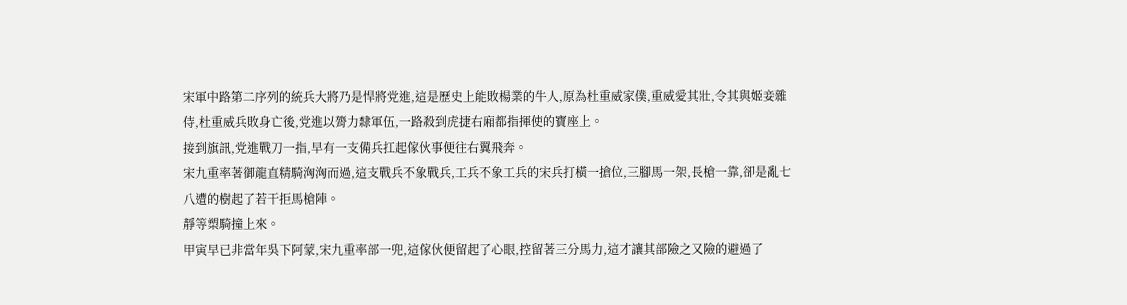宋軍中路第二序列的統兵大將乃是悍將党進,這是歷史上能敗楊業的牛人,原為杜重威家僕,重威愛其壯,令其與姬妾雜侍,杜重威兵敗身亡後,党進以膂力隸軍伍,一路殺到虎捷右廂都指揮使的寶座上。
接到旗訊,党進戰刀一指,早有一支備兵扛起傢伙事便往右翼飛奔。
宋九重率著御龍直精騎洶洶而過,這支戰兵不象戰兵,工兵不象工兵的宋兵打橫一搶位,三腳馬一架,長槍一靠,卻是亂七八遭的樹起了若干拒馬槍陣。
靜等槊騎撞上來。
甲寅早已非當年吳下阿蒙,宋九重率部一兜,這傢伙便留起了心眼,控留著三分馬力,這才讓其部險之又險的避過了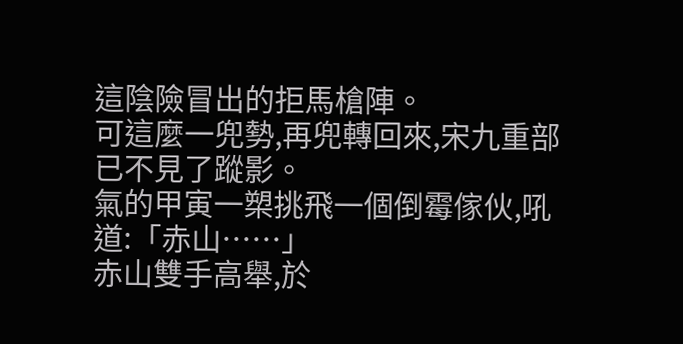這陰險冒出的拒馬槍陣。
可這麼一兜勢,再兜轉回來,宋九重部已不見了蹤影。
氣的甲寅一槊挑飛一個倒霉傢伙,吼道:「赤山……」
赤山雙手高舉,於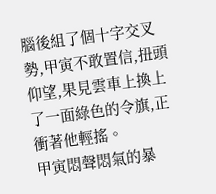腦後組了個十字交叉勢,甲寅不敢置信,扭頭仰望,果見雲車上換上了一面綠色的令旗,正衝著他輕搖。
甲寅悶聲悶氣的暴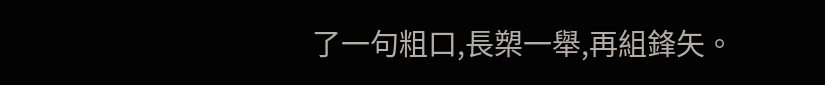了一句粗口,長槊一舉,再組鋒矢。